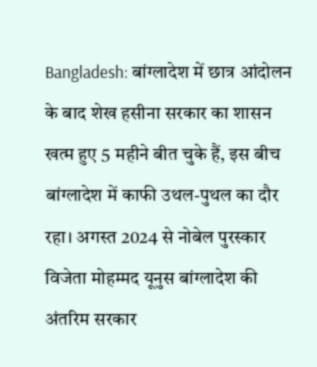Bangladesh: बांग्लादेश में छात्र आंदोलन के बाद शेख हसीना सरकार का शासन खत्म हुए 5 महीने बीत चुके हैं, इस बीच बांग्लादेश में काफी उथल-पुथल का दौर रहा। अगस्त 2024 से नोबेल पुरस्कार विजेता मोहम्मद यूनुस बांग्लादेश की अंतरिम सरकार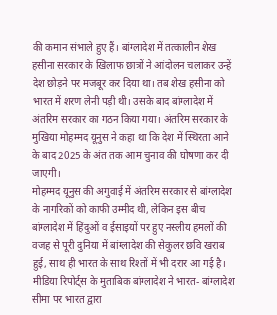की कमान संभाले हुए हैं। बांग्लादेश में तत्कालीन शेख हसीना सरकार के खिलाफ छात्रों ने आंदोलन चलाकर उन्हें देश छोड़ने पर मजबूर कर दिया था। तब शेख हसीना को भारत में शरण लेनी पड़ी थी। उसके बाद बांग्लादेश में अंतरिम सरकार का गठन किया गया। अंतरिम सरकार के मुखिया मोहम्मद यूनुस ने कहा था कि देश में स्थिरता आने के बाद 2025 के अंत तक आम चुनाव की घोषणा कर दी जाएगी।
मोहम्मद यूनुस की अगुवाई में अंतरिम सरकार से बांग्लादेश के नागरिकों को काफी उम्मीद थी, लेकिन इस बीच बांग्लादेश में हिंदुओं व ईसाइयों पर हुए नस्लीय हमलों की वजह से पूरी दुनिया में बांग्लादेश की सेकुलर छवि खराब हुई, साथ ही भारत के साथ रिश्तों में भी दरार आ गई है। मीडिया रिपोर्ट्स के मुताबिक बांग्लादेश ने भारत- बांग्लादेश सीमा पर भारत द्वारा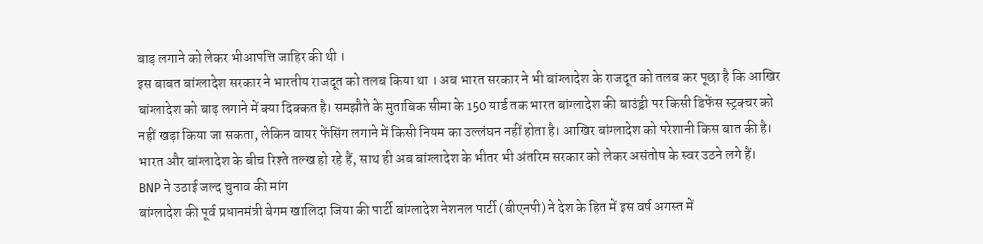बाड़ लगाने को लेकर भीआपत्ति जाहिर की थी ।
इस बाबत बांग्लादेश सरकार ने भारतीय राजदूत को तलब किया था । अब भारत सरकार ने भी बांग्लादेश के राजदूत को तलब कर पूछा है कि आखिर बांग्लादेश को बाढ़ लगाने में क्या दिक्कत है। समझौते के मुताबिक सीमा के 150 यार्ड तक भारत बांग्लादेश की बाउंड्री पर किसी डिफेंस स्ट्रक्चर को नहीं खड़ा किया जा सकता, लेकिन वायर फेंसिंग लगाने में किसी नियम का उल्लंघन नहीं होता है। आखिर बांग्लादेश को परेशानी किस बात की है। भारत और बांग्लादेश के बीच रिश्ते तल्ख हो रहे हैं, साथ ही अब बांग्लादेश के भीतर भी अंतरिम सरकार को लेकर असंतोष के स्वर उठने लगे हैं।
BNP ने उठाई जल्द चुनाव की मांग
बांग्लादेश की पूर्व प्रधानमंत्री बेगम खालिदा जिया की पार्टी बांग्लादेश नेशनल पार्टी (बीएनपी) ने देश के हित में इस वर्ष अगस्त में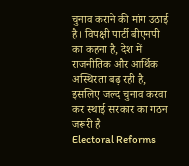चुनाव कराने की मांग उठाई है। विपक्षी पार्टी बीएनपी का कहना है, देश में राजनीतिक और आर्थिक अस्थिरता बढ़ रही है, इसलिए जल्द चुनाव करवा कर स्थाई सरकार का गठन जरूरी है
Electoral Reforms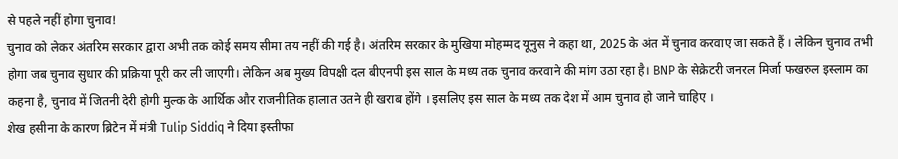से पहले नहीं होगा चुनाव!
चुनाव को लेकर अंतरिम सरकार द्वारा अभी तक कोई समय सीमा तय नहीं की गई है। अंतरिम सरकार के मुखिया मोहम्मद यूनुस ने कहा था, 2025 के अंत में चुनाव करवाए जा सकते हैं । लेकिन चुनाव तभी होगा जब चुनाव सुधार की प्रक्रिया पूरी कर ली जाएगी। लेकिन अब मुख्य विपक्षी दल बीएनपी इस साल के मध्य तक चुनाव करवाने की मांग उठा रहा है। BNP के सेक्रेटरी जनरल मिर्जा फखरुल इस्लाम का कहना है, चुनाव में जितनी देरी होगी मुल्क के आर्थिक और राजनीतिक हालात उतने ही खराब होंगे । इसलिए इस साल के मध्य तक देश में आम चुनाव हो जाने चाहिए ।
शेख हसीना के कारण ब्रिटेन में मंत्री Tulip Siddiq ने दिया इस्तीफा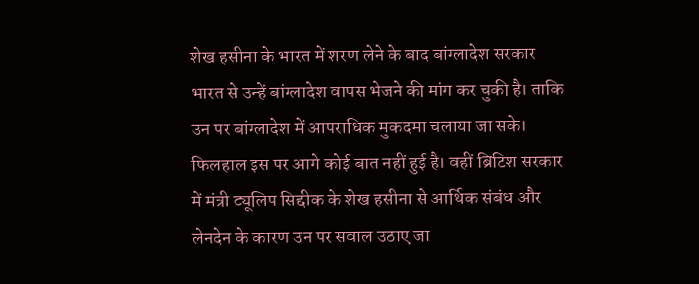शेख हसीना के भारत में शरण लेने के बाद बांग्लादेश सरकार भारत से उन्हें बांग्लादेश वापस भेजने की मांग कर चुकी है। ताकि उन पर बांग्लादेश में आपराधिक मुकदमा चलाया जा सके। फिलहाल इस पर आगे कोई बात नहीं हुई है। वहीं ब्रिटिश सरकार में मंत्री ट्यूलिप सिद्दीक के शेख हसीना से आर्थिक संबंध और लेनदेन के कारण उन पर सवाल उठाए जा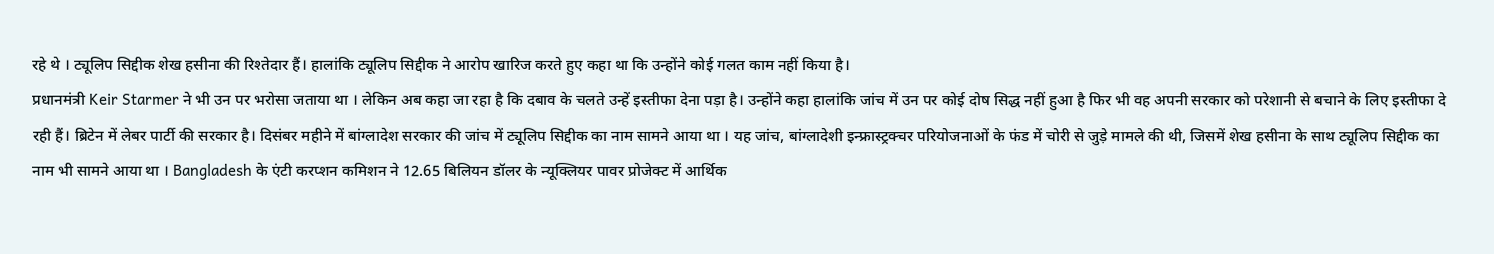रहे थे । ट्यूलिप सिद्दीक शेख हसीना की रिश्तेदार हैं। हालांकि ट्यूलिप सिद्दीक ने आरोप खारिज करते हुए कहा था कि उन्होंने कोई गलत काम नहीं किया है।
प्रधानमंत्री Keir Starmer ने भी उन पर भरोसा जताया था । लेकिन अब कहा जा रहा है कि दबाव के चलते उन्हें इस्तीफा देना पड़ा है। उन्होंने कहा हालांकि जांच में उन पर कोई दोष सिद्ध नहीं हुआ है फिर भी वह अपनी सरकार को परेशानी से बचाने के लिए इस्तीफा दे रही हैं। ब्रिटेन में लेबर पार्टी की सरकार है। दिसंबर महीने में बांग्लादेश सरकार की जांच में ट्यूलिप सिद्दीक का नाम सामने आया था । यह जांच, बांग्लादेशी इन्फ्रास्ट्रक्चर परियोजनाओं के फंड में चोरी से जुड़े मामले की थी, जिसमें शेख हसीना के साथ ट्यूलिप सिद्दीक का नाम भी सामने आया था । Bangladesh के एंटी करप्शन कमिशन ने 12.65 बिलियन डॉलर के न्यूक्लियर पावर प्रोजेक्ट में आर्थिक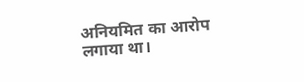अनियमित का आरोप लगाया था।